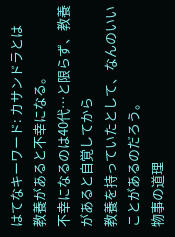はてなキーワード: カサンドラとは
教養があると不幸になる。
不幸になるのは40代…と限らず、教養があると自覚してから
教養を持っていたとして、なんのいいことがあるのだろう。
物事の道理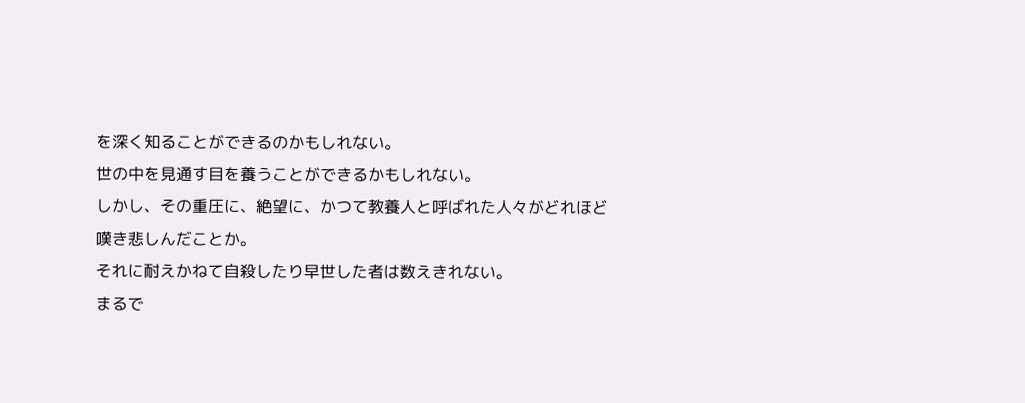を深く知ることができるのかもしれない。
世の中を見通す目を養うことができるかもしれない。
しかし、その重圧に、絶望に、かつて教養人と呼ばれた人々がどれほど嘆き悲しんだことか。
それに耐えかねて自殺したり早世した者は数えきれない。
まるで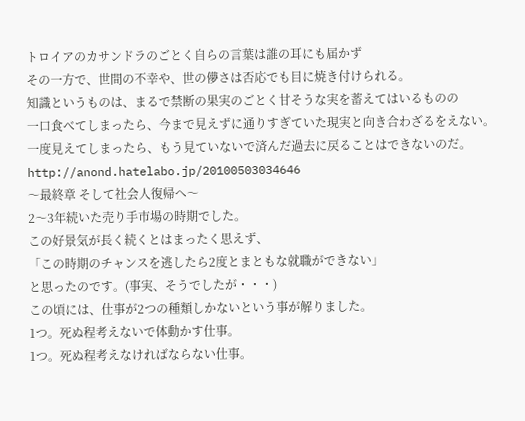トロイアのカサンドラのごとく自らの言葉は誰の耳にも届かず
その一方で、世間の不幸や、世の儚さは否応でも目に焼き付けられる。
知識というものは、まるで禁断の果実のごとく甘そうな実を蓄えてはいるものの
一口食べてしまったら、今まで見えずに通りすぎていた現実と向き合わざるをえない。
一度見えてしまったら、もう見ていないで済んだ過去に戻ることはできないのだ。
http://anond.hatelabo.jp/20100503034646
〜最終章 そして社会人復帰へ〜
2〜3年続いた売り手市場の時期でした。
この好景気が長く続くとはまったく思えず、
「この時期のチャンスを逃したら2度とまともな就職ができない」
と思ったのです。(事実、そうでしたが・・・)
この頃には、仕事が2つの種類しかないという事が解りました。
1つ。死ぬ程考えないで体動かす仕事。
1つ。死ぬ程考えなければならない仕事。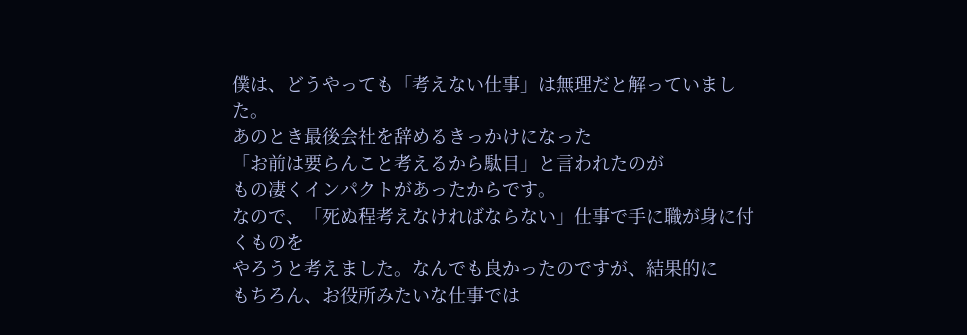僕は、どうやっても「考えない仕事」は無理だと解っていました。
あのとき最後会社を辞めるきっかけになった
「お前は要らんこと考えるから駄目」と言われたのが
もの凄くインパクトがあったからです。
なので、「死ぬ程考えなければならない」仕事で手に職が身に付くものを
やろうと考えました。なんでも良かったのですが、結果的に
もちろん、お役所みたいな仕事では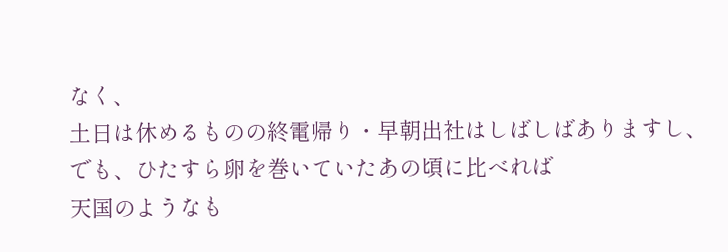なく、
土日は休めるものの終電帰り・早朝出社はしばしばありますし、
でも、ひたすら卵を巻いていたあの頃に比べれば
天国のようなも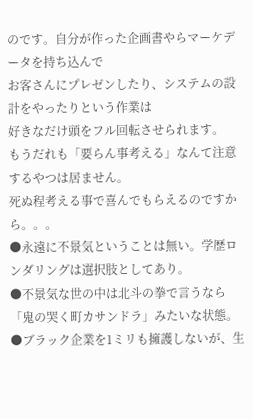のです。自分が作った企画書やらマーケデータを持ち込んで
お客さんにプレゼンしたり、システムの設計をやったりという作業は
好きなだけ頭をフル回転させられます。
もうだれも「要らん事考える」なんて注意するやつは居ません。
死ぬ程考える事で喜んでもらえるのですから。。。
●永遠に不景気ということは無い。学歴ロンダリングは選択肢としてあり。
●不景気な世の中は北斗の拳で言うなら「鬼の哭く町カサンドラ」みたいな状態。
●ブラック企業を1ミリも擁護しないが、生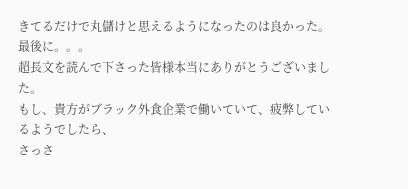きてるだけで丸儲けと思えるようになったのは良かった。
最後に。。。
超長文を読んで下さった皆様本当にありがとうございました。
もし、貴方がブラック外食企業で働いていて、疲弊しているようでしたら、
さっさ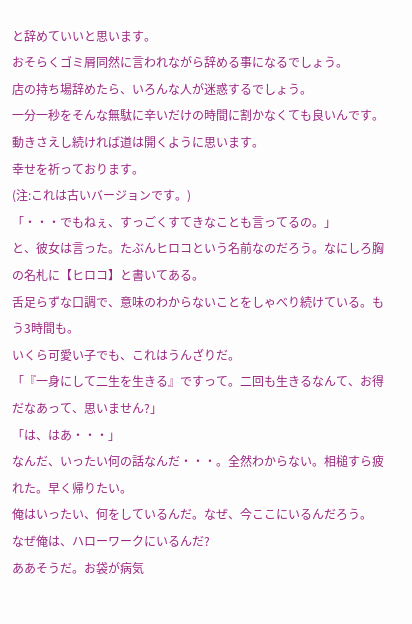と辞めていいと思います。
おそらくゴミ屑同然に言われながら辞める事になるでしょう。
店の持ち場辞めたら、いろんな人が迷惑するでしょう。
一分一秒をそんな無駄に辛いだけの時間に割かなくても良いんです。
動きさえし続ければ道は開くように思います。
幸せを祈っております。
(注:これは古いバージョンです。)
「・・・でもねぇ、すっごくすてきなことも言ってるの。」
と、彼女は言った。たぶんヒロコという名前なのだろう。なにしろ胸の名札に【ヒロコ】と書いてある。
舌足らずな口調で、意味のわからないことをしゃべり続けている。もう3時間も。
いくら可愛い子でも、これはうんざりだ。
「『一身にして二生を生きる』ですって。二回も生きるなんて、お得だなあって、思いません?」
「は、はあ・・・」
なんだ、いったい何の話なんだ・・・。全然わからない。相槌すら疲れた。早く帰りたい。
俺はいったい、何をしているんだ。なぜ、今ここにいるんだろう。
なぜ俺は、ハローワークにいるんだ?
ああそうだ。お袋が病気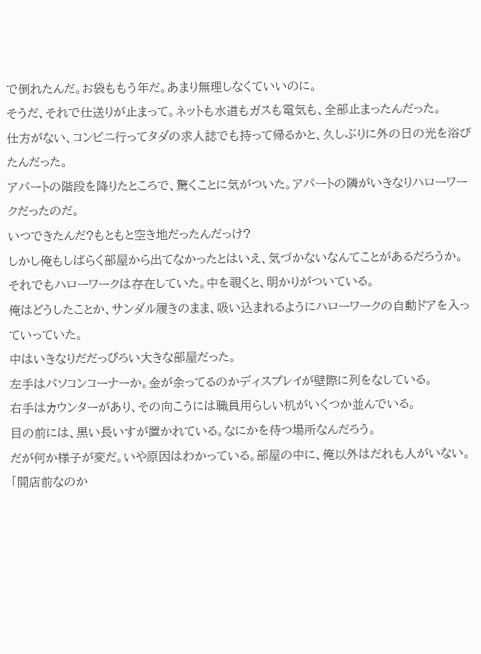で倒れたんだ。お袋ももう年だ。あまり無理しなくていいのに。
そうだ、それで仕送りが止まって。ネットも水道もガスも電気も、全部止まったんだった。
仕方がない、コンビニ行ってタダの求人誌でも持って帰るかと、久しぶりに外の日の光を浴びたんだった。
アパートの階段を降りたところで、驚くことに気がついた。アパートの隣がいきなりハローワークだったのだ。
いつできたんだ?もともと空き地だったんだっけ?
しかし俺もしばらく部屋から出てなかったとはいえ、気づかないなんてことがあるだろうか。
それでもハローワークは存在していた。中を覗くと、明かりがついている。
俺はどうしたことか、サンダル履きのまま、吸い込まれるようにハローワークの自動ドアを入っていっていた。
中はいきなりだだっぴろい大きな部屋だった。
左手はパソコンコーナーか。金が余ってるのかディスプレイが壁際に列をなしている。
右手はカウンターがあり、その向こうには職員用らしい机がいくつか並んでいる。
目の前には、黒い長いすが置かれている。なにかを待つ場所なんだろう。
だが何か様子が変だ。いや原因はわかっている。部屋の中に、俺以外はだれも人がいない。
「開店前なのか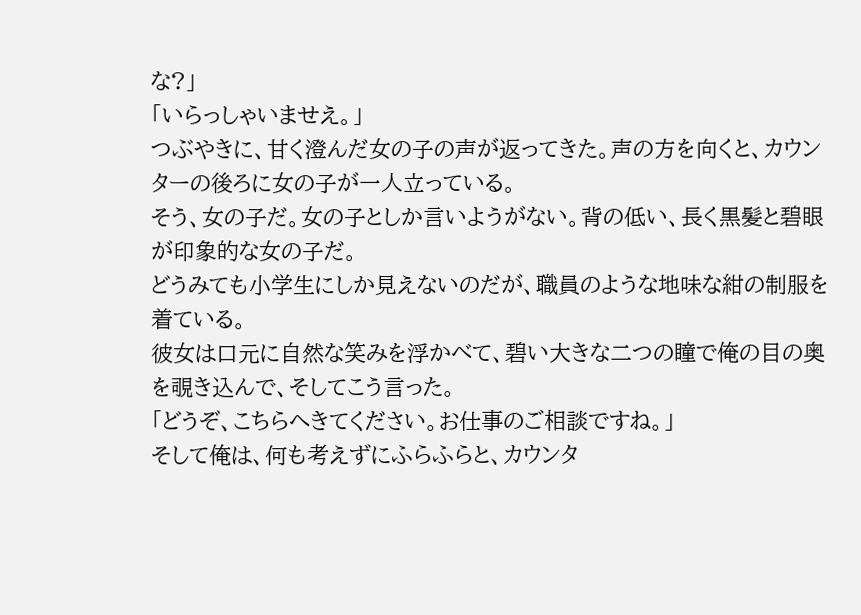な?」
「いらっしゃいませえ。」
つぶやきに、甘く澄んだ女の子の声が返ってきた。声の方を向くと、カウンターの後ろに女の子が一人立っている。
そう、女の子だ。女の子としか言いようがない。背の低い、長く黒髪と碧眼が印象的な女の子だ。
どうみても小学生にしか見えないのだが、職員のような地味な紺の制服を着ている。
彼女は口元に自然な笑みを浮かべて、碧い大きな二つの瞳で俺の目の奥を覗き込んで、そしてこう言った。
「どうぞ、こちらへきてください。お仕事のご相談ですね。」
そして俺は、何も考えずにふらふらと、カウンタ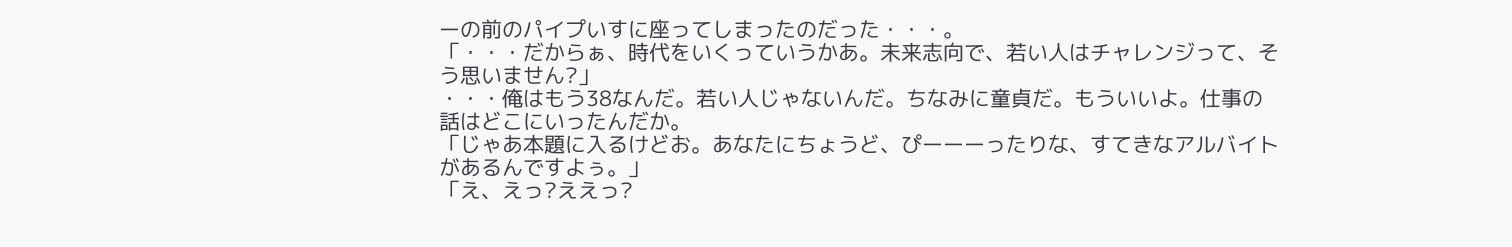ーの前のパイプいすに座ってしまったのだった・・・。
「・・・だからぁ、時代をいくっていうかあ。未来志向で、若い人はチャレンジって、そう思いません?」
・・・俺はもう38なんだ。若い人じゃないんだ。ちなみに童貞だ。もういいよ。仕事の話はどこにいったんだか。
「じゃあ本題に入るけどお。あなたにちょうど、ぴーーーったりな、すてきなアルバイトがあるんですよぅ。」
「え、えっ?ええっ?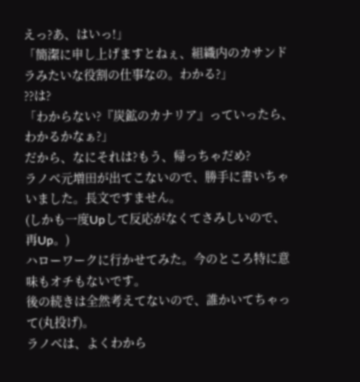えっ?あ、はいっ!」
「簡潔に申し上げますとねぇ、組織内のカサンドラみたいな役割の仕事なの。わかる?」
??は?
「わからない?『炭鉱のカナリア』っていったら、わかるかなぁ?」
だから、なにそれは?もう、帰っちゃだめ?
ラノベ元増田が出てこないので、勝手に書いちゃいました。長文ですません。
(しかも一度Upして反応がなくてさみしいので、再Up。)
ハローワークに行かせてみた。今のところ特に意味もオチもないです。
後の続きは全然考えてないので、誰かいてちゃって(丸投げ)。
ラノベは、よくわから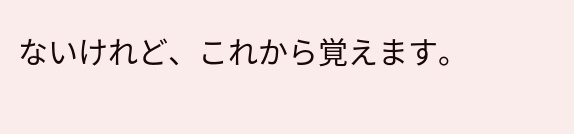ないけれど、これから覚えます。